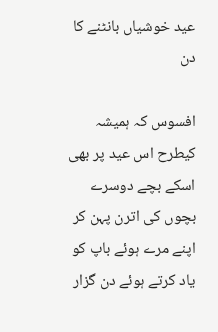عید خوشیاں بانٹنے کا دن

افسوس کہ ہمیشہ کیطرح اس عید پر بھی اسکے بچے دوسرے بچوں کی اترن پہن کر اپنے مرے ہوئے باپ کو یاد کرتے ہوئے دن گزار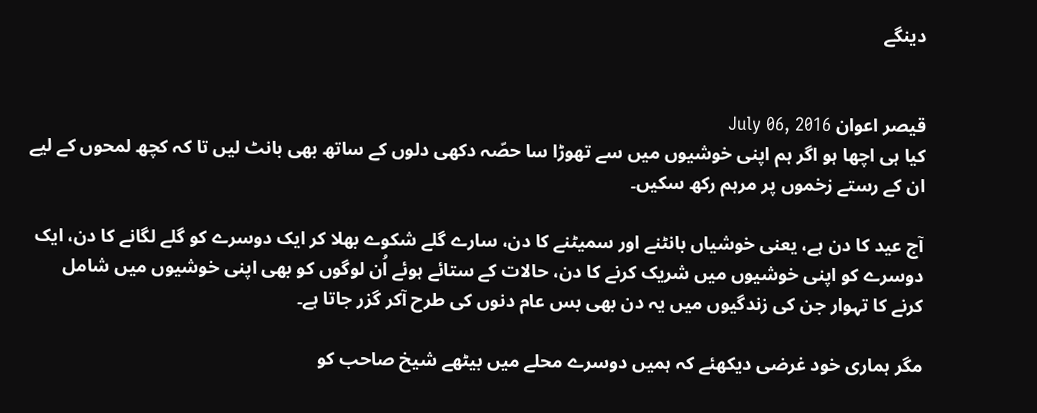دینگے


قیصر اعوان July 06, 2016
کیا ہی اچھا ہو اگر ہم اپنی خوشیوں میں سے تھوڑا سا حصّہ دکھی دلوں کے ساتھ بھی بانٹ لیں تا کہ کچھ لمحوں کے لیے ان کے رستے زخموں پر مرہم رکھ سکیں۔

آج عید کا دن ہے، یعنی خوشیاں بانٹنے اور سمیٹنے کا دن، سارے گلے شکوے بھلا کر ایک دوسرے کو گلے لگانے کا دن، ایک دوسرے کو اپنی خوشیوں میں شریک کرنے کا دن، حالات کے ستائے ہوئے اُن لوگوں کو بھی اپنی خوشیوں میں شامل کرنے کا تہوار جن کی زندگیوں میں یہ دن بھی بس عام دنوں کی طرح آکر گزر جاتا ہے۔

مگر ہماری خود غرضی دیکھئے کہ ہمیں دوسرے محلے میں بیٹھے شیخ صاحب کو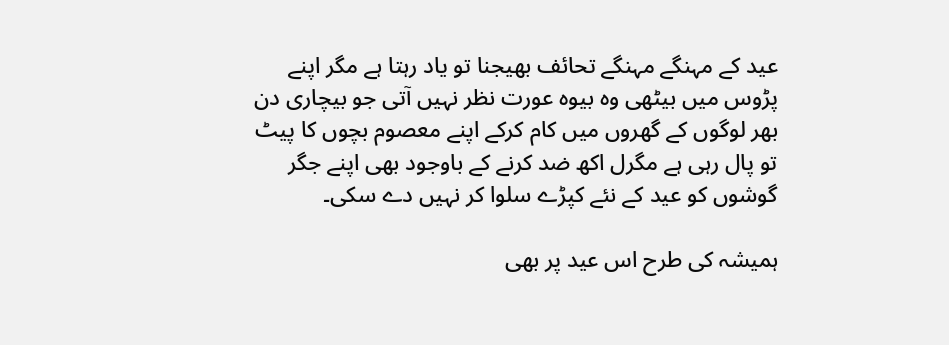عید کے مہنگے مہنگے تحائف بھیجنا تو یاد رہتا ہے مگر اپنے پڑوس میں بیٹھی وہ بیوہ عورت نظر نہیں آتی جو بیچاری دن بھر لوگوں کے گھروں میں کام کرکے اپنے معصوم بچوں کا پیٹ تو پال رہی ہے مگرل اکھ ضد کرنے کے باوجود بھی اپنے جگر گوشوں کو عید کے نئے کپڑے سلوا کر نہیں دے سکی۔

ہمیشہ کی طرح اس عید پر بھی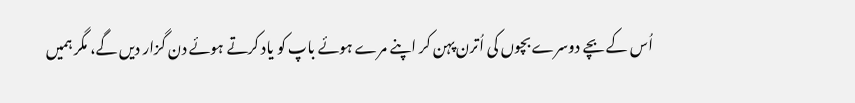اُس کے بچے دوسرے بچوں کی اُترن پہن کر اپنے مرے ہوئے باپ کو یاد کرتے ہوئے دن گزار دیں گے، مگر ہمیں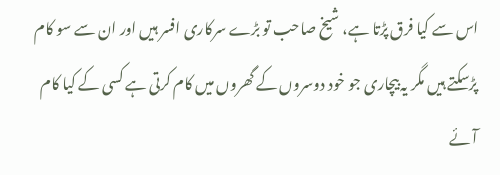اس سے کیا فرق پڑتا ہے، شیخ صاحب تو بڑے سرکاری افسر ہیں اور ان سے سو کام پڑسکتے ہیں مگر یہ بیچاری جو خود دوسروں کے گھروں میں کام کرتی ہے کسی کے کیا کام آئے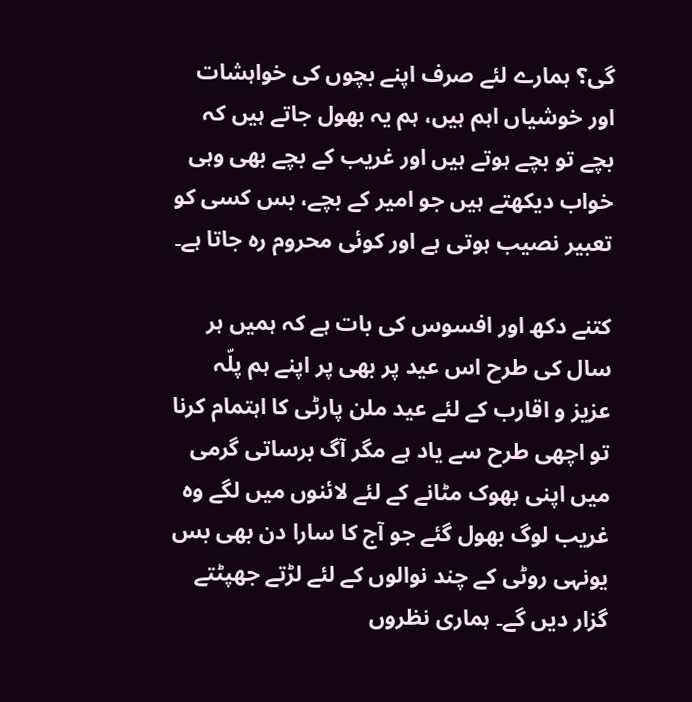گی؟ ہمارے لئے صرف اپنے بچوں کی خواہشات اور خوشیاں اہم ہیں، ہم یہ بھول جاتے ہیں کہ بچے تو بچے ہوتے ہیں اور غریب کے بچے بھی وہی خواب دیکھتے ہیں جو امیر کے بچے، بس کسی کو تعبیر نصیب ہوتی ہے اور کوئی محروم رہ جاتا ہے۔

کتنے دکھ اور افسوس کی بات ہے کہ ہمیں ہر سال کی طرح اس عید پر بھی پر اپنے ہم پلّہ عزیز و اقارب کے لئے عید ملن پارٹی کا اہتمام کرنا تو اچھی طرح سے یاد ہے مگر آگ برساتی گرمی میں اپنی بھوک مٹانے کے لئے لائنوں میں لگے وہ غریب لوگ بھول گئے جو آج کا سارا دن بھی بس یونہی روٹی کے چند نوالوں کے لئے لڑتے جھپٹتے گزار دیں گے۔ ہماری نظروں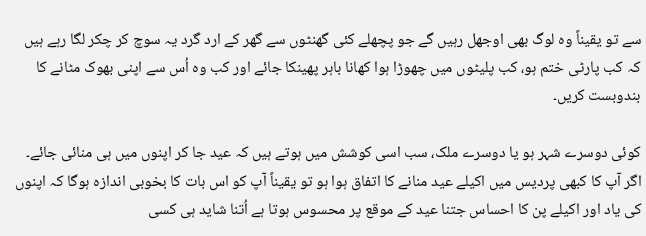سے تو یقیناً وہ لوگ بھی اوجھل رہیں گے جو پچھلے کئی گھنٹوں سے گھر کے ارد گرد یہ سوچ کر چکر لگا رہے ہیں کہ کب پارٹی ختم ہو، کب پلیٹوں میں چھوڑا ہوا کھانا باہر پھینکا جائے اور کب وہ اُس سے اپنی بھوک مٹانے کا بندوبست کریں۔

کوئی دوسرے شہر ہو یا دوسرے ملک، سب اسی کوشش میں ہوتے ہیں کہ عید جا کر اپنوں میں ہی منائی جائے۔ اگر آپ کا کبھی پردیس میں اکیلے عید منانے کا اتفاق ہوا ہو تو یقیناً آپ کو اس بات کا بخوبی اندازہ ہوگا کہ اپنوں کی یاد اور اکیلے پن کا احساس جتنا عید کے موقع پر محسوس ہوتا ہے اُتنا شاید ہی کسی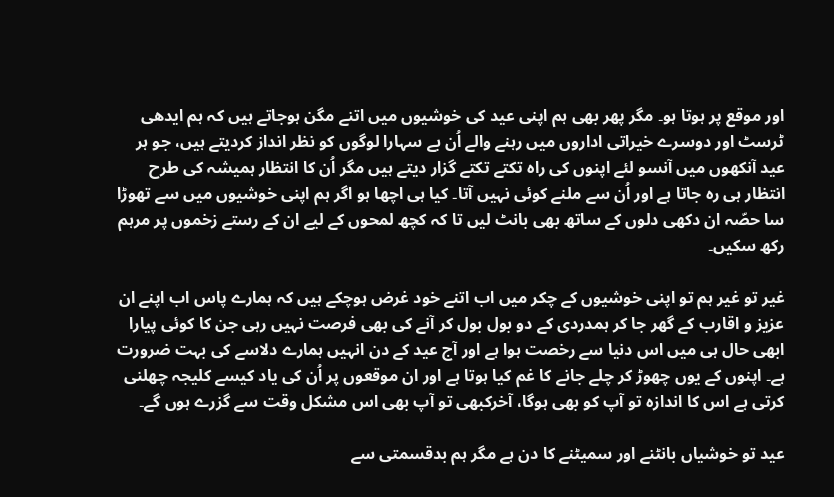اور موقع پر ہوتا ہو۔ مگر پھر بھی ہم اپنی عید کی خوشیوں میں اتنے مگن ہوجاتے ہیں کہ ہم ایدھی ٹرسٹ اور دوسرے خیراتی اداروں میں رہنے والے اُن بے سہارا لوگوں کو نظر انداز کردیتے ہیں، جو ہر عید آنکھوں میں آنسو لئے اپنوں کی راہ تکتے تکتے گزار دیتے ہیں مگر اُن کا انتظار ہمیشہ کی طرح انتظار ہی رہ جاتا ہے اور اُن سے ملنے کوئی نہیں آتا۔ کیا ہی اچھا ہو اگر ہم اپنی خوشیوں میں سے تھوڑا سا حصّہ ان دکھی دلوں کے ساتھ بھی بانٹ لیں تا کہ کچھ لمحوں کے لیے ان کے رستے زخموں پر مرہم رکھ سکیں۔

غیر تو غیر ہم تو اپنی خوشیوں کے چکر میں اب اتنے خود غرض ہوچکے ہیں کہ ہمارے پاس اب اپنے ان عزیز و اقارب کے گھر جا کر ہمدردی کے دو بول بول کر آنے کی بھی فرصت نہیں رہی جن کا کوئی پیارا ابھی حال ہی میں اس دنیا سے رخصت ہوا ہے اور آج عید کے دن انہیں ہمارے دلاسے کی بہت ضرورت ہے۔ اپنوں کے یوں چھوڑ کر چلے جانے کا غم کیا ہوتا ہے اور ان موقعوں پر اُن کی یاد کیسے کلیجہ چھلنی کرتی ہے اس کا اندازہ تو آپ کو بھی ہوگا، آخرکبھی تو آپ بھی اس مشکل وقت سے گزرے ہوں گے۔

عید تو خوشیاں بانٹنے اور سمیٹنے کا دن ہے مگر ہم بدقسمتی سے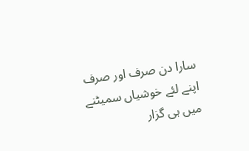سارا دن صرف اور صرف اپنے لئے خوشیاں سمیٹنے میں ہی گزار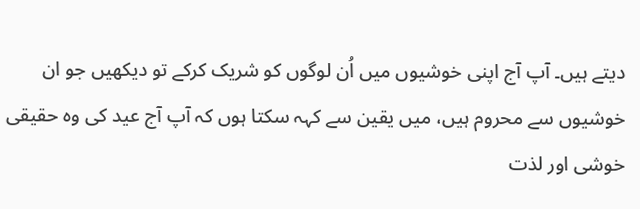دیتے ہیں۔ آپ آج اپنی خوشیوں میں اُن لوگوں کو شریک کرکے تو دیکھیں جو ان خوشیوں سے محروم ہیں، میں یقین سے کہہ سکتا ہوں کہ آپ آج عید کی وہ حقیقی خوشی اور لذت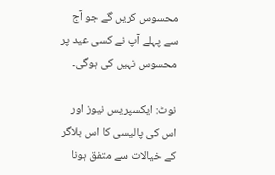محسوس کریں گے جو آج سے پہلے آپ نے کسی عید پر محسوس نہیں کی ہوگی۔

نوٹ: ایکسپریس نیوز اور اس کی پالیسی کا اس بلاگر کے خیالات سے متفق ہونا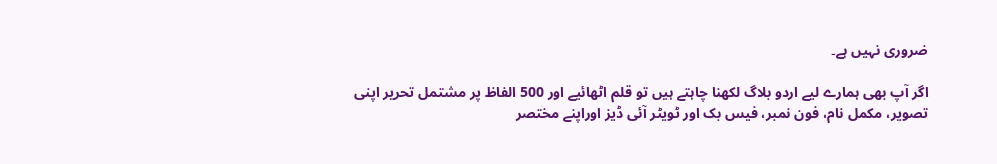ضروری نہیں ہے۔

اگر آپ بھی ہمارے لیے اردو بلاگ لکھنا چاہتے ہیں تو قلم اٹھائیے اور 500 الفاظ پر مشتمل تحریر اپنی تصویر، مکمل نام، فون نمبر، فیس بک اور ٹویٹر آئی ڈیز اوراپنے مختصر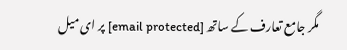مگر جامع تعارف کے ساتھ [email protected] پر ای میل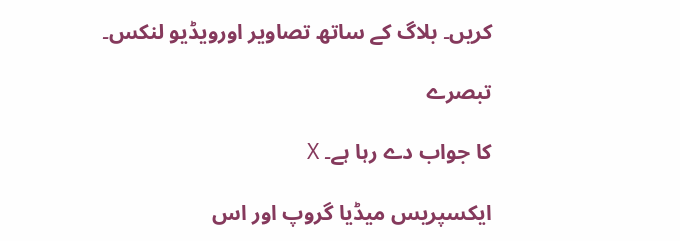کریں۔ بلاگ کے ساتھ تصاویر اورویڈیو لنکس۔

تبصرے

کا جواب دے رہا ہے۔ X

ایکسپریس میڈیا گروپ اور اس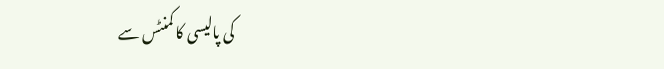کی پالیسی کا کمنٹس سے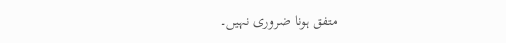متفق ہونا ضروری نہیں۔